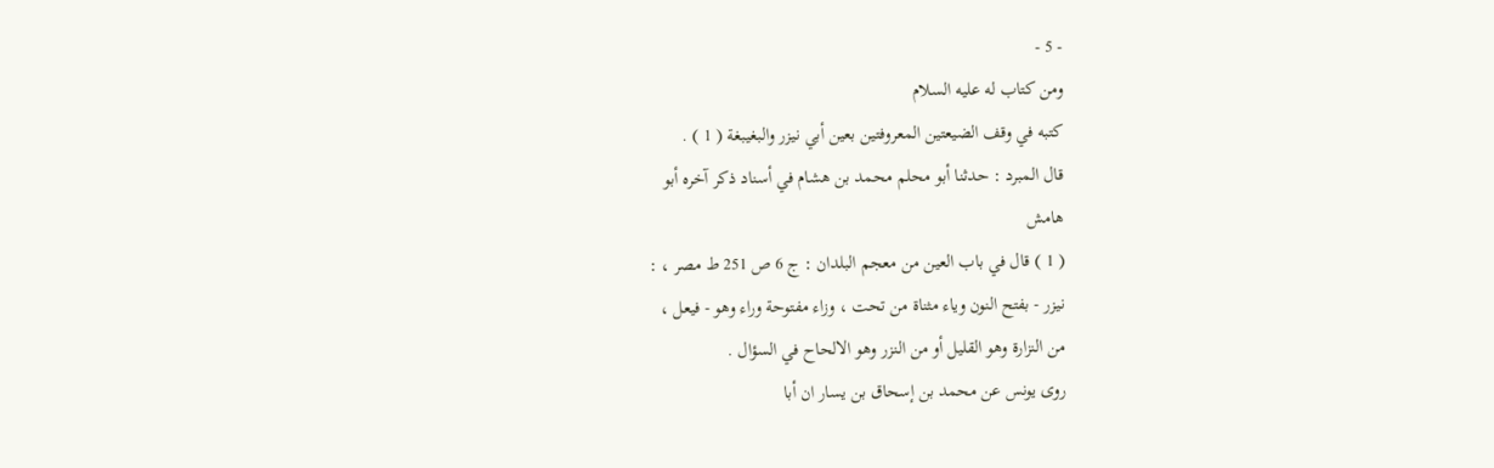- 5 -
ومن كتاب له عليه السلام
كتبه في وقف الضيعتين المعروفتين بعين أبي نيزر والبغيبغة ( 1 ) .
قال المبرد : حدثنا أبو محلم محمد بن هشام في أسناد ذكر آخره أبو
هامش
( 1 ) قال في باب العين من معجم البلدان : ج 6 ص 251 ط مصر ، :
نيزر - بفتح النون وياء مثناة من تحت ، وزاء مفتوحة وراء وهو - فيعل ،
من النزارة وهو القليل أو من النزر وهو الالحاح في السؤال .
روى يونس عن محمد بن إسحاق بن يسار ان أبا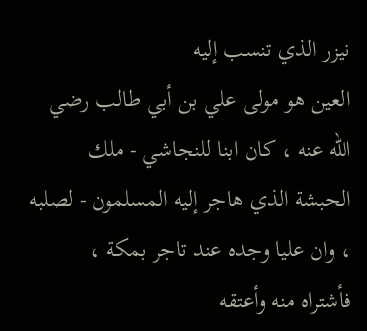نيزر الذي تنسب إليه
العين هو مولى علي بن أبي طالب رضي الله عنه ، كان ابنا للنجاشي - ملك
الحبشة الذي هاجر إليه المسلمون - لصلبه ، وان عليا وجده عند تاجر بمكة ،
فأشتراه منه وأعتقه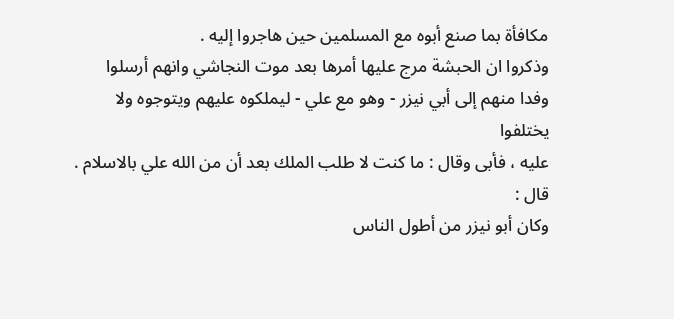مكافأة بما صنع أبوه مع المسلمين حين هاجروا إليه .
وذكروا ان الحبشة مرج عليها أمرها بعد موت النجاشي وانهم أرسلوا
وفدا منهم إلى أبي نيزر - وهو مع علي - ليملكوه عليهم ويتوجوه ولا يختلفوا
عليه ، فأبى وقال : ما كنت لا طلب الملك بعد أن من الله علي بالاسلام . قال :
وكان أبو نيزر من أطول الناس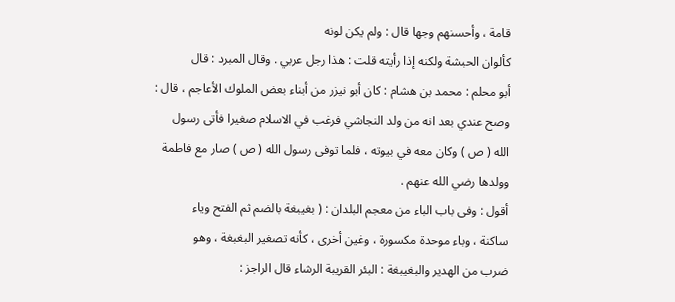قامة ، وأحسنهم وجها قال : ولم يكن لونه
كألوان الحبشة ولكنه إذا رأيته قلت : هذا رجل عربي . وقال المبرد : قال
أبو محلم : محمد بن هشام : كان أبو نيزر من أبناء بعض الملوك الأعاجم ، قال :
وصح عندي بعد انه من ولد النجاشي فرغب في الاسلام صغيرا فأتى رسول
الله ( ص ) وكان معه في بيوته ، فلما توفى رسول الله ( ص ) صار مع فاطمة
وولدها رضي الله عنهم .
أقول : وفى باب الباء من معجم البلدان : ( بغيبغة بالضم ثم الفتح وياء
ساكنة ، وباء موحدة مكسورة ، وغين أخرى ، كأنه تصغير البغبغة ، وهو
ضرب من الهدير والبغيبغة : البئر القريبة الرشاء قال الراجز :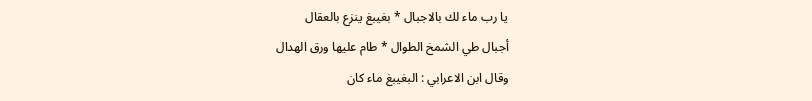يا رب ماء لك بالاجبال * بغيبغ ينزع بالعقال
أجبال طي الشمخ الطوال * طام عليها ورق الهدال
وقال ابن الاعرابي : البغيبغ ماء كان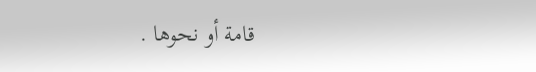قامة أو نحوها .